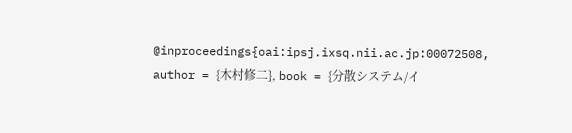@inproceedings{oai:ipsj.ixsq.nii.ac.jp:00072508, author = {木村修二}, book = {分散システム/イ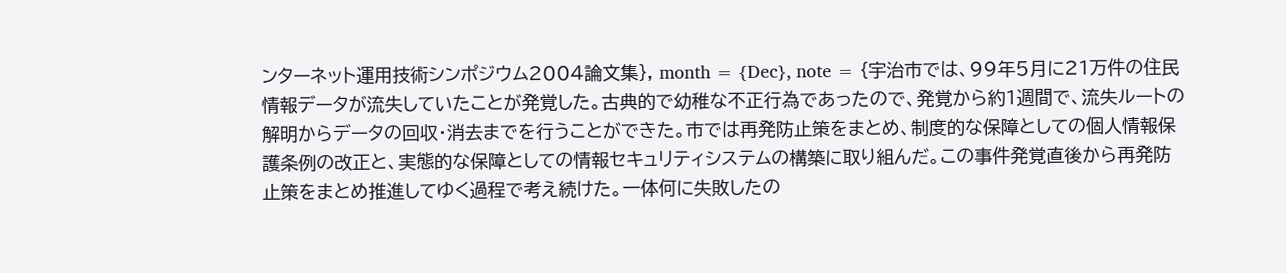ンターネット運用技術シンポジウム2004論文集}, month = {Dec}, note = {宇治市では、99年5月に21万件の住民情報データが流失していたことが発覚した。古典的で幼稚な不正行為であったので、発覚から約1週間で、流失ルートの解明からデータの回収・消去までを行うことができた。市では再発防止策をまとめ、制度的な保障としての個人情報保護条例の改正と、実態的な保障としての情報セキュリティシステムの構築に取り組んだ。この事件発覚直後から再発防止策をまとめ推進してゆく過程で考え続けた。一体何に失敗したの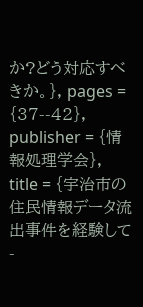か?どう対応すべきか。}, pages = {37--42}, publisher = {情報処理学会}, title = {宇治市の住民情報データ流出事件を経験して-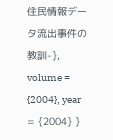住民情報データ流出事件の教訓-}, volume = {2004}, year = {2004} }